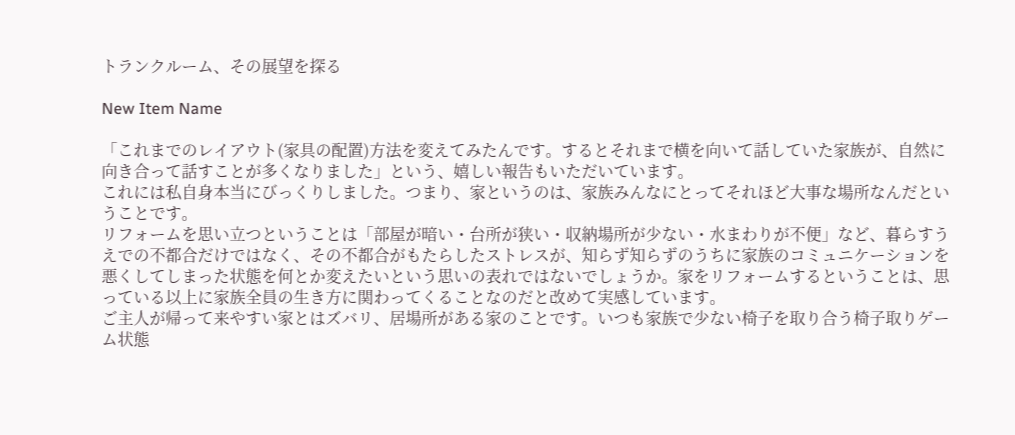トランクルーム、その展望を探る

New Item Name

「これまでのレイアウト(家具の配置)方法を変えてみたんです。するとそれまで横を向いて話していた家族が、自然に向き合って話すことが多くなりました」という、嬉しい報告もいただいています。
これには私自身本当にびっくりしました。つまり、家というのは、家族みんなにとってそれほど大事な場所なんだということです。
リフォームを思い立つということは「部屋が暗い・台所が狭い・収納場所が少ない・水まわりが不便」など、暮らすうえでの不都合だけではなく、その不都合がもたらしたストレスが、知らず知らずのうちに家族のコミュニケーションを悪くしてしまった状態を何とか変えたいという思いの表れではないでしょうか。家をリフォームするということは、思っている以上に家族全員の生き方に関わってくることなのだと改めて実感しています。
ご主人が帰って来やすい家とはズバリ、居場所がある家のことです。いつも家族で少ない椅子を取り合う椅子取りゲーム状態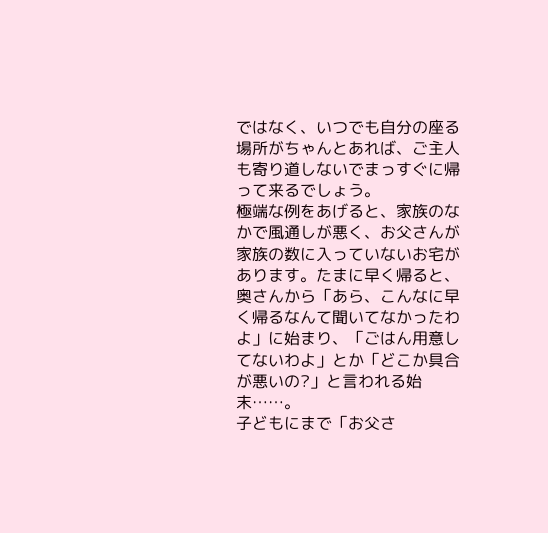ではなく、いつでも自分の座る場所がちゃんとあれば、ご主人も寄り道しないでまっすぐに帰って来るでしょう。
極端な例をあげると、家族のなかで風通しが悪く、お父さんが家族の数に入っていないお宅があります。たまに早く帰ると、奥さんから「あら、こんなに早く帰るなんて聞いてなかったわよ」に始まり、「ごはん用意してないわよ」とか「どこか具合が悪いの?」と言われる始末……。
子どもにまで「お父さ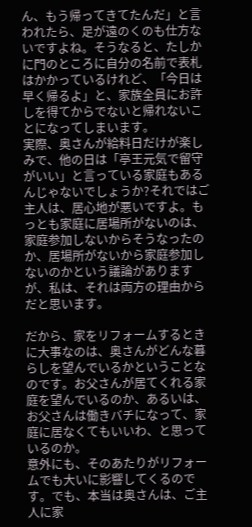ん、もう帰ってきてたんだ」と言われたら、足が遠のくのも仕方ないですよね。そうなると、たしかに門のところに自分の名前で表札はかかっているけれど、「今日は早く帰るよ」と、家族全員にお許しを得てからでないと帰れないことになってしまいます。
実際、奥さんが給料日だけが楽しみで、他の日は「亭王元気で留守がいい」と言っている家庭もあるんじゃないでしょうか?それではご主人は、居心地が悪いですよ。もっとも家庭に居場所がないのは、家庭参加しないからそうなったのか、居場所がないから家庭参加しないのかという議論がありますが、私は、それは両方の理由からだと思います。

だから、家をリフォームするときに大事なのは、奥さんがどんな暮らしを望んでいるかということなのです。お父さんが居てくれる家庭を望んでいるのか、あるいは、お父さんは働きバチになって、家庭に居なくてもいいわ、と思っているのか。
意外にも、そのあたりがリフォームでも大いに影響してくるのです。でも、本当は奥さんは、ご主人に家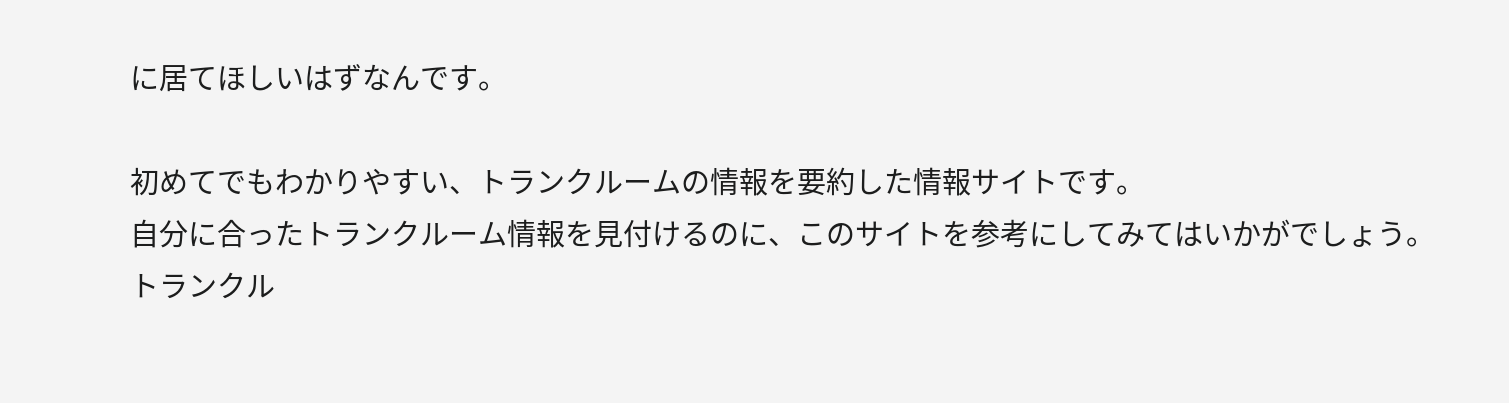に居てほしいはずなんです。

初めてでもわかりやすい、トランクルームの情報を要約した情報サイトです。
自分に合ったトランクルーム情報を見付けるのに、このサイトを参考にしてみてはいかがでしょう。
トランクル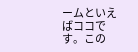ームといえばココです。この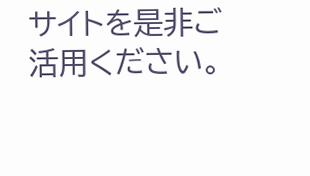サイトを是非ご活用ください。